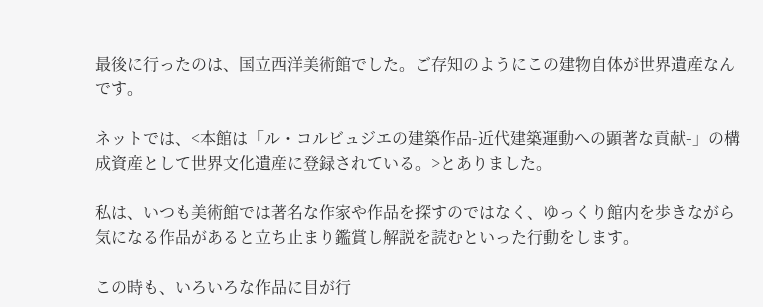最後に行ったのは、国立西洋美術館でした。ご存知のようにこの建物自体が世界遺産なんです。

ネットでは、<本館は「ル・コルビュジエの建築作品-近代建築運動への顕著な貢献-」の構成資産として世界文化遺産に登録されている。>とありました。

私は、いつも美術館では著名な作家や作品を探すのではなく、ゆっくり館内を歩きながら気になる作品があると立ち止まり鑑賞し解説を読むといった行動をします。

この時も、いろいろな作品に目が行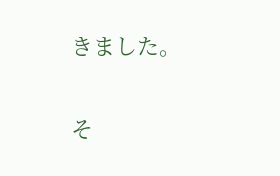きました。

そ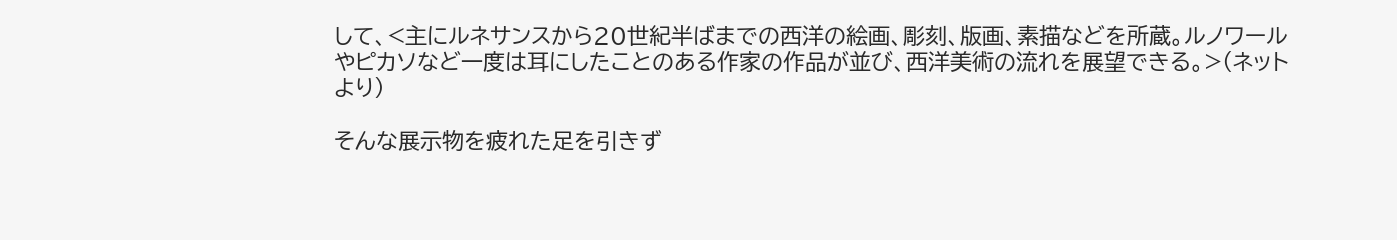して、<主にルネサンスから20世紀半ばまでの西洋の絵画、彫刻、版画、素描などを所蔵。ルノワールやピカソなど一度は耳にしたことのある作家の作品が並び、西洋美術の流れを展望できる。>(ネットより)

そんな展示物を疲れた足を引きず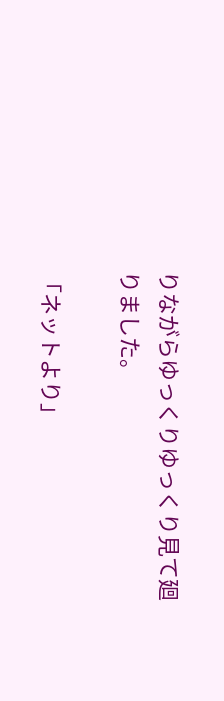りながらゆっくりゆっくり見て廻りました。

「ネットより」